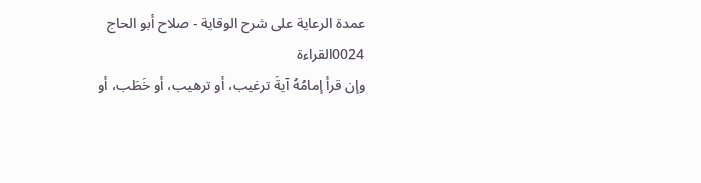عمدة الرعاية على شرح الوقاية - صلاح أبو الحاج
0024القراءة
وإن قرأ إمامُهُ آيةَ ترغيب، أو ترهيب، أو خَطَب، أو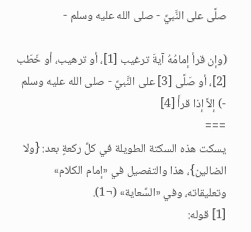صلَّى على النَّبيِّ - صلى الله عليه وسلم -

(وإن قرأ إمامُهُ آيةَ ترغيب [1]، أو ترهيب، أو خَطَب [2]، أو صَلَّى [3] على النَّبيِّ - صلى الله عليه وسلم -) إلاَّ إذا قرأَ [4]
===
يسكت هذه السكتة الطويلة في كلِّ ركعةٍ بعد: {ولا الضالين}، هذا والتفصيل في «إمام الكلام» وتعليقاته، وفي «السِّعاية» (¬1).
[1] قوله: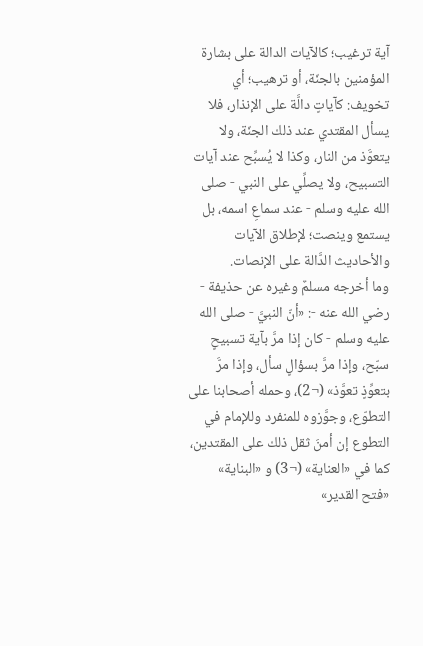آية ترغيب؛ كالآيات الدالة على بشارة المؤمنين بالجنّة، أو ترهيب؛ أي تخويف: كآياتٍ دالَّة على الإنذار، فلا يسأل المقتدي عند ذلك الجنّة، ولا يتعوَّذ من النار، وكذا لا يُسبِّح عند آيات التسبيح، ولا يصلِّي على النبي - صلى الله عليه وسلم - عند سماعِ اسمه، بل يستمع وينصت؛ لإطلاق الآيات والأحاديث الدَّالة على الإنصات.
وما أخرجه مسلمٌ وغيره عن حذيفة - رضي الله عنه -: «أنّ النبيَّ - صلى الله عليه وسلم - كان إذا مرَّ بآية تسبيحٍ سبّح، وإذا مرَّ بسؤالٍ سأل، وإذا مرَّ بتعوِّذٍ تعوَّذ» (¬2)، وحمله أصحابنا على التطوّع، وجوَّزوه للمنفرد وللإمام في التطوع إن أمنَ ثقل ذلك على المقتدين، كما في «العناية» (¬3) و «البناية» «فتح القدير»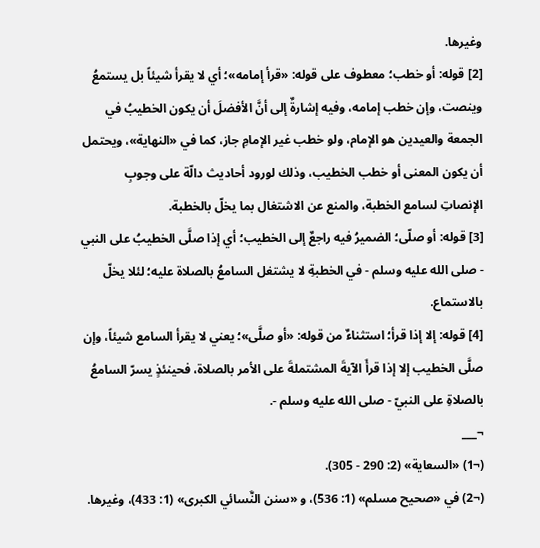وغيرها.
[2] قوله: أو خطب؛ معطوف على قوله: «قرأ إمامه»؛ أي لا يقرأ شيئاً بل يستمعُ وينصت، وإن خطب إمامه، وفيه إشارةٌ إلى أنَّ الأفضلَ أن يكون الخطيبُ في الجمعة والعيدين هو الإمام، ولو خطب غير الإمامِ جاز، كما في «النهاية»، ويحتمل أن يكون المعنى أو خطب الخطيب، وذلك لورود أحاديث دالّة على وجوبِ الإنصاتِ لسامع الخطبة، والمنع عن الاشتغال بما يخلّ بالخطبة.
[3] قوله: أو صلّى؛ الضميرُ فيه راجعٌ إلى الخطيب؛ أي إذا صلَّى الخطيبُ على النبي - صلى الله عليه وسلم - في الخطبةِ لا يشتغل السامعُ بالصلاة عليه؛ لئلا يخلّ بالاستماع.
[4] قوله: إلا إذا قرأ؛ استثناءٌ من قوله: «أو صلَّى»؛ يعني لا يقرأ السامع شيئاً، وإن صلَّى الخطيب إلا إذا قرأَ الآيةَ المشتملةَ على الأمر بالصلاة، فحينئذٍ يسرّ السامعُ بالصلاةِ على النبيّ - صلى الله عليه وسلم -.
¬___
(¬1) «السعاية» (2: 290 - 305).
(¬2) في «صحيح مسلم» (1: 536)، و «سنن النَّسائي الكبرى» (1: 433)، وغيرها.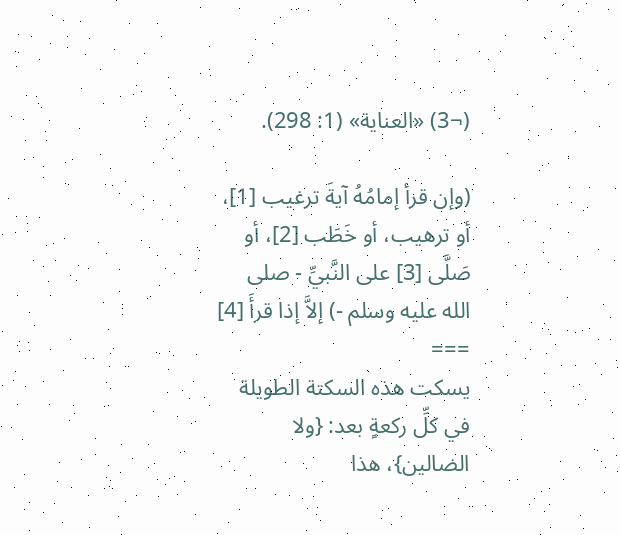(¬3) «العناية» (1: 298).

(وإن قرأ إمامُهُ آيةَ ترغيب [1]، أو ترهيب، أو خَطَب [2]، أو صَلَّى [3] على النَّبيِّ - صلى الله عليه وسلم -) إلاَّ إذا قرأَ [4]
===
يسكت هذه السكتة الطويلة في كلِّ ركعةٍ بعد: {ولا الضالين}، هذا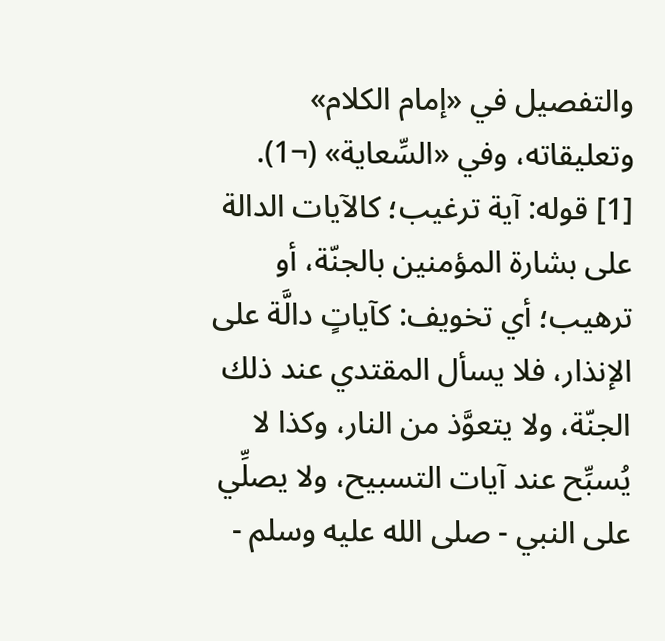والتفصيل في «إمام الكلام» وتعليقاته، وفي «السِّعاية» (¬1).
[1] قوله: آية ترغيب؛ كالآيات الدالة على بشارة المؤمنين بالجنّة، أو ترهيب؛ أي تخويف: كآياتٍ دالَّة على الإنذار، فلا يسأل المقتدي عند ذلك الجنّة، ولا يتعوَّذ من النار، وكذا لا يُسبِّح عند آيات التسبيح، ولا يصلِّي على النبي - صلى الله عليه وسلم -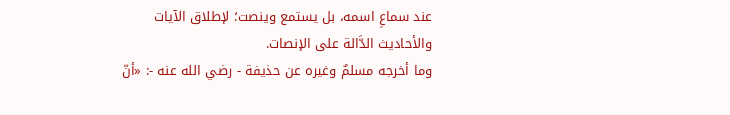عند سماعِ اسمه، بل يستمع وينصت؛ لإطلاق الآيات والأحاديث الدَّالة على الإنصات.
وما أخرجه مسلمٌ وغيره عن حذيفة - رضي الله عنه -: «أنّ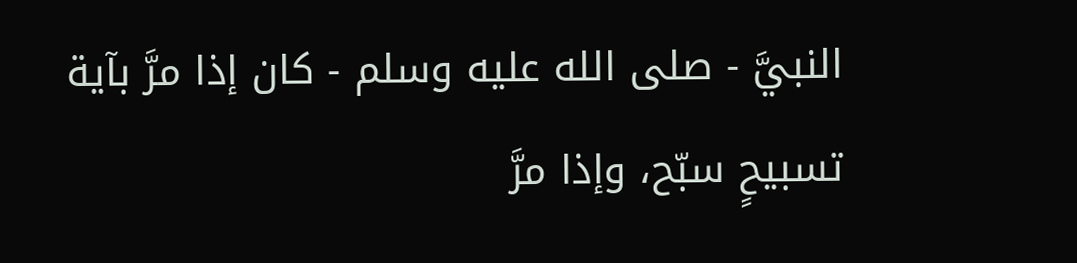النبيَّ - صلى الله عليه وسلم - كان إذا مرَّ بآية تسبيحٍ سبّح، وإذا مرَّ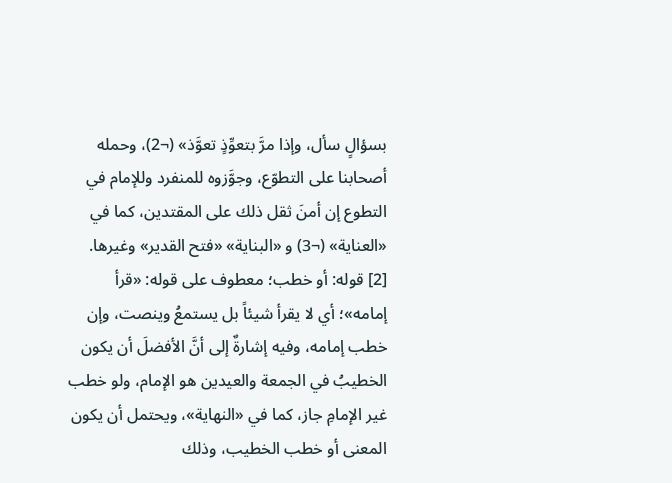بسؤالٍ سأل، وإذا مرَّ بتعوِّذٍ تعوَّذ» (¬2)، وحمله أصحابنا على التطوّع، وجوَّزوه للمنفرد وللإمام في التطوع إن أمنَ ثقل ذلك على المقتدين، كما في «العناية» (¬3) و «البناية» «فتح القدير» وغيرها.
[2] قوله: أو خطب؛ معطوف على قوله: «قرأ إمامه»؛ أي لا يقرأ شيئاً بل يستمعُ وينصت، وإن خطب إمامه، وفيه إشارةٌ إلى أنَّ الأفضلَ أن يكون الخطيبُ في الجمعة والعيدين هو الإمام، ولو خطب غير الإمامِ جاز، كما في «النهاية»، ويحتمل أن يكون المعنى أو خطب الخطيب، وذلك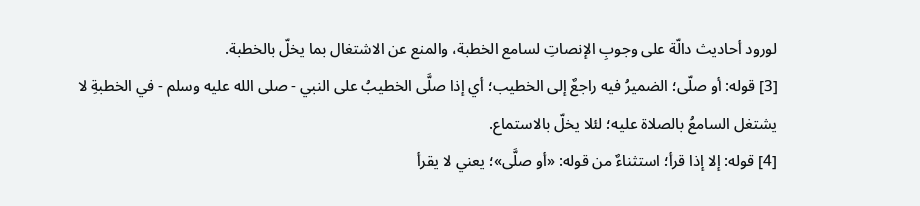لورود أحاديث دالّة على وجوبِ الإنصاتِ لسامع الخطبة، والمنع عن الاشتغال بما يخلّ بالخطبة.
[3] قوله: أو صلّى؛ الضميرُ فيه راجعٌ إلى الخطيب؛ أي إذا صلَّى الخطيبُ على النبي - صلى الله عليه وسلم - في الخطبةِ لا يشتغل السامعُ بالصلاة عليه؛ لئلا يخلّ بالاستماع.
[4] قوله: إلا إذا قرأ؛ استثناءٌ من قوله: «أو صلَّى»؛ يعني لا يقرأ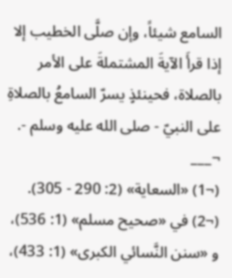السامع شيئاً، وإن صلَّى الخطيب إلا إذا قرأَ الآيةَ المشتملةَ على الأمر بالصلاة، فحينئذٍ يسرّ السامعُ بالصلاةِ على النبيّ - صلى الله عليه وسلم -.
¬___
(¬1) «السعاية» (2: 290 - 305).
(¬2) في «صحيح مسلم» (1: 536)، و «سنن النَّسائي الكبرى» (1: 433)،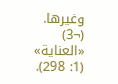وغيرها.
(¬3) «العناية» (1: 298).